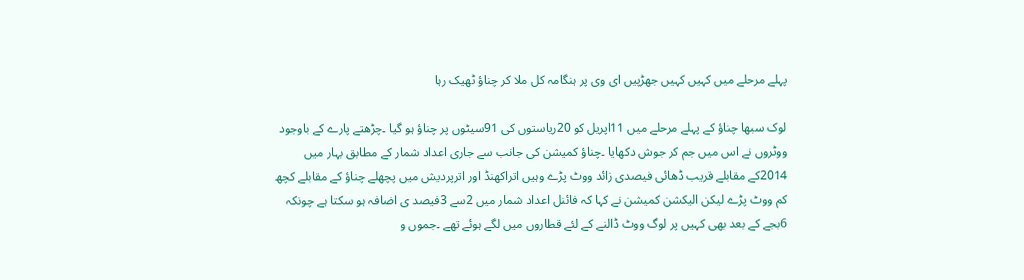پہلے مرحلے میں کہیں کہیں جھڑپیں ای وی پر ہنگامہ کل ملا کر چناؤ ٹھیک رہا

لوک سبھا چناؤ کے پہلے مرحلے میں 11اپریل کو 20ریاستوں کی 91سیٹوں پر چناؤ ہو گیا ۔چڑھتے پارے کے باوجود ووٹروں نے اس میں جم کر جوش دکھایا ۔چناؤ کمیشن کی جانب سے جاری اعداد شمار کے مطابق بہار میں 2014کے مقابلے قریب ڈھائی فیصدی زائد ووٹ پڑے وہیں اتراکھنڈ اور اترپردیش میں پچھلے چناؤ کے مقابلے کچھ کم ووٹ پڑے لیکن الیکشن کمیشن نے کہا کہ فائنل اعداد شمار میں 2سے 3فیصد ی اضافہ ہو سکتا ہے چونکہ 6بجے کے بعد بھی کہیں پر لوگ ووٹ ڈالنے کے لئے قطاروں میں لگے ہوئے تھے ۔جموں و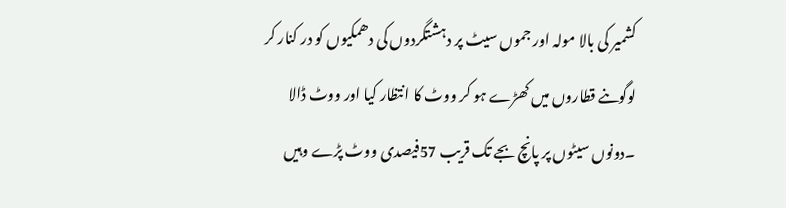کشمیر کی بالا مولہ اور جموں سیٹ پر دہشتگردوں کی دھمکیوں کو در کنار کر لوگوںنے قطاروں میں کھڑے ہو کر ووٹ کا انتظار کیا اور ووٹ ڈالا ۔دونوں سیٹوں پر پانچ بجے تک قریب 57فیصدی ووٹ پڑے وہیں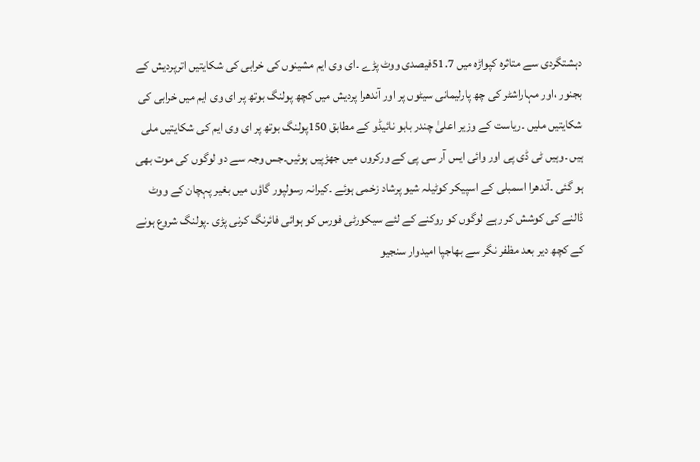دہشتگردی سے متاثرہ کپواڑہ میں 51.7فیصدی ووٹ پڑے ۔ای وی ایم مشینوں کی خرابی کی شکایتیں اترپردیش کے بجنور ،اور مہاراشٹر کی چھ پارلیمانی سیٹوں پر اور آندھرا پردیش میں کچھ پولنگ بوتھ پر ای وی ایم میں خرابی کی شکایتیں ملیں ۔ریاست کے وزیر اعلیٰ چندر بابو نائیڈو کے مطابق 150پولنگ بوتھ پر ای وی ایم کی شکایتیں ملی ہیں ۔وہیں ٹی ڈی پی اور وائی ایس آر سی پی کے ورکروں میں جھڑپیں ہوئیں۔جس وجہ سے دو لوگوں کی موت بھی ہو گئی ۔آندھرا اسمبلی کے اسپیکر کوٹیلہ شیو پرشاد زخمی ہوئے ۔کیرانہ رسولپور گاؤں میں بغیر پہچان کے ووٹ ڈالنے کی کوشش کر رہے لوگوں کو روکنے کے لئے سیکورٹی فورس کو ہوائی فائرنگ کرنی پڑی ۔پولنگ شروع ہونے کے کچھ دیر بعد مظفر نگر سے بھاجپا امیدوار سنجیو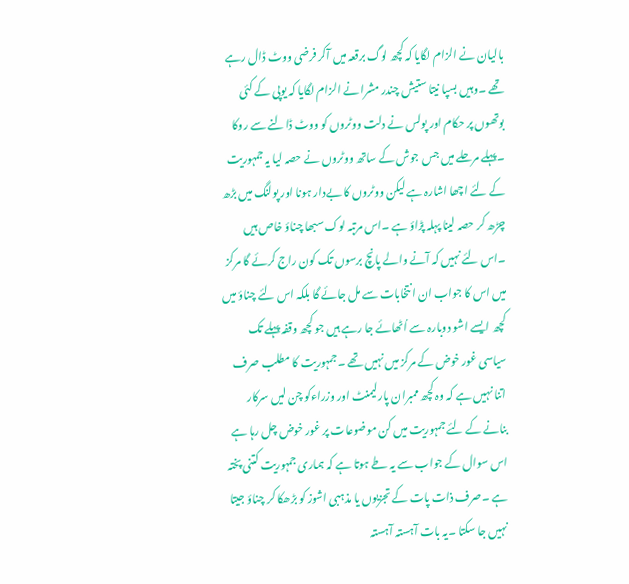بالیان نے الزام لگایا کہ کچھ لوگ برقعہ میں آکر فرضی ووٹ ڈال رہے تھے ۔وہیں بسپا نیتا ستیش چندر مشرا نے الزام لگایا کہ یوپی کے کئی بوتھوں پر حکام اور پولس نے دلت ووٹروں کو ووٹ ڈالنے سے روکا ۔پہلے مرحلے میں جس جوش کے ساتھ ووٹروں نے حصہ لیا یہ جمہوریت کے لئے اچھا اشارہ ہے لیکن ووٹروں کا بےدار ہونا اور پولنگ میں بڑھ چڑھ کر حصہ لینا پہلہ پڑاؤ ہے ۔اس مرتبہ لوک سبھا چناؤ خاص ہیں ۔اس لئے نہیں کہ آنے والے پانچ برسوں تک کون راج کرئے گا مرکز میں اس کا جواب ان انتخابات سے مل جائے گا بلکہ اس لئے چناؤ میں کچھ ایسے اشو دوبارہ سے اُٹھائے جا رہے ہیں جو کچھ وقفہ پہلے تک سیاسی غور خوض کے مرکز میں نہیں تھے ۔جمہوریت کا مطلب صرف اتنا نہیں ہے کہ وہ کچھ ممبران پارلیمنٹ اور وزراءکو چن لیں سرکار بنانے کے لئے جمہوریت میں کن موضوعات پر غور خوض چل رہا ہے اس سوال کے جواب سے یہ طے ہوتا ہے کہ ہماری جمہوریت کتنی پختہ ہے ۔صرف ذات پات کے تجزیوں یا مذہبی اشوز کو بڑھکا کر چناؤ جیتا نہیں جا سکتا ۔یہ بات آہستہ آہستہ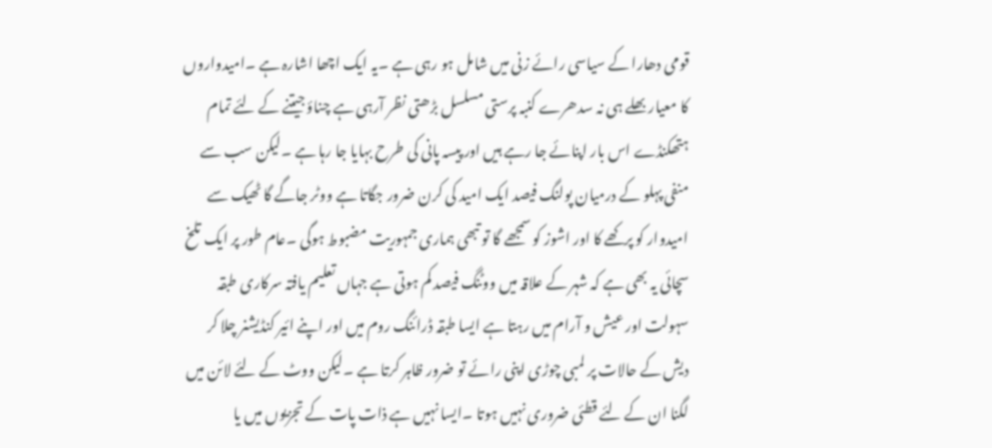قومی دھارا کے سیاسی رائے زنی میں شامل ہو رہی ہے ۔یہ ایک اچھا اشارہ ہے ۔امیدواروں کا معیار بھلے ہی نہ سدھرے کنبہ پرستی مسلسل بڑھتی نظر آرہی ہے چناؤ جیتنے کے لئے تمام ہتھکنڈے اس بار اپنائے جا رہے ہیں اور پیسہ پانی کی طرح بہایا جا رہا ہے ۔لیکن سب سے منفی پہلو کے درمیان پولنگ فیصد ایک امید کی کرن ضرور جگاتا ہے ووٹر جاگے گا ٹھیک سے امیدوار کو پرکھے کا اور اشوز کو سمجھے گا تو تبھی ہماری جمہوریت مضبوط ہوگی ۔عام طور پر ایک تلخ سچائی یہ بھی ہے کہ شہر کے علاقہ میں ووٹنگ فیصد کم ہوتی ہے جہاں تعلیم یافتہ سرکاری طبقہ سہولت اور عیش و آرام میں رہتا ہے ایسا طبقہ ڈرائنگ روم میں اور اپنے ائیر کنڈیشنر چلا کر دیش کے حالات پر لمبی چوڑی اپنی رائے تو ضرور ظاہر کرتا ہے ۔لیکن ووٹ کے لئے لائن میں لگنا ان کے لئے قطئی ضروری نہیں ہوتا ۔ایسا نہیں ہے ذات پات کے تجزیوں میں یا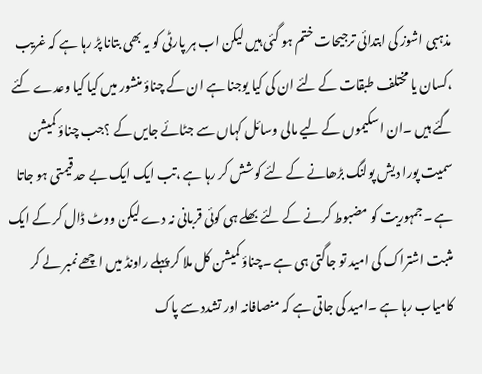مذہبی اشوز کی ابتدائی ترجیحات ختم ہو گئی ہیں لیکن اب ہر پارٹی کو یہ بھی بتانا پڑ رہا ہے کہ غریب ،کسان یا مختلف طبقات کے لئے ان کی کیا یوجنا ہے ان کے چناؤ منشور میں کیا کیا وعدے کئے گئے ہیں ۔ان اسکیموں کے لیے مالی وسائل کہاں سے جٹائے جایں کے ؟جب چناؤ کمیشن سمیت پورا دیش پولنگ بڑھانے کے لئے کوشش کر رہا ہے ،تب ایک ایک بے حد قیمتی ہو جاتا ہے ۔جمہوریت کو مضبوط کرنے کے لئے بھلے ہی کوئی قربانی نہ دے لیکن ووٹ ڈال کر کے ایک مثبت اشتراک کی امید تو جاگتی ہی ہے ۔چناؤ کمیشن کل ملا کر پہلے راونڈ میں اچھے نمبر لے کر کامیاب رہا ہے ۔امید کی جاتی ہے کہ منصافانہ اور تشدد سے پاک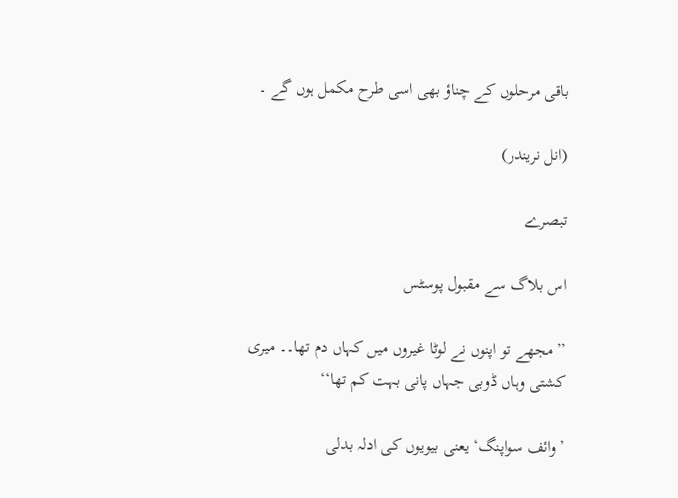باقی مرحلوں کے چناؤ بھی اسی طرح مکمل ہوں گے ۔

(انل نریندر)

تبصرے

اس بلاگ سے مقبول پوسٹس

’’مجھے تو اپنوں نے لوٹا غیروں میں کہاں دم تھا۔۔ میری کشتی وہاں ڈوبی جہاں پانی بہت کم تھا‘‘

’وائف سواپنگ‘ یعنی بیویوں کی ادلہ بدلی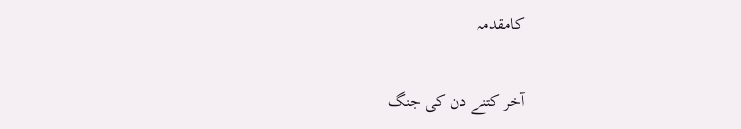کامقدمہ

آخر کتنے دن کی جنگ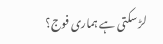لڑ سکتی ہے ہماری فوج؟